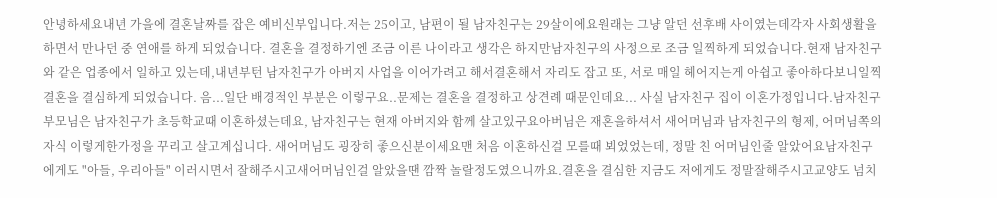안녕하세요내년 가을에 결혼날짜를 잡은 예비신부입니다.저는 25이고, 남편이 될 남자친구는 29살이에요원래는 그냥 알던 선후배 사이였는데각자 사회생활을 하면서 만나던 중 연애를 하게 되었습니다. 결혼을 결정하기엔 조금 이른 나이라고 생각은 하지만남자친구의 사정으로 조금 일찍하게 되었습니다.현재 남자친구와 같은 업종에서 일하고 있는데,내년부턴 남자친구가 아버지 사업을 이어가려고 해서결혼해서 자리도 잡고 또, 서로 매일 헤어지는게 아쉽고 좋아하다보니일찍 결혼을 결심하게 되었습니다. 음...일단 배경적인 부분은 이렇구요..문제는 결혼을 결정하고 상견례 때문인데요... 사실 남자친구 집이 이혼가정입니다.남자친구 부모님은 남자친구가 초등학교때 이혼하셨는데요, 남자친구는 현재 아버지와 함께 살고있구요아버님은 재혼을하셔서 새어머님과 남자친구의 형제, 어머님쪽의 자식 이렇게한가정을 꾸리고 살고계십니다. 새어머님도 굉장히 좋으신분이세요맨 처음 이혼하신걸 모를때 뵈었었는데, 정말 친 어머님인줄 알았어요남자친구에게도 "아들, 우리아들" 이러시면서 잘해주시고새어머님인걸 알았을땐 깜짝 놀랄정도였으니까요.결혼을 결심한 지금도 저에게도 정말잘해주시고교양도 넘치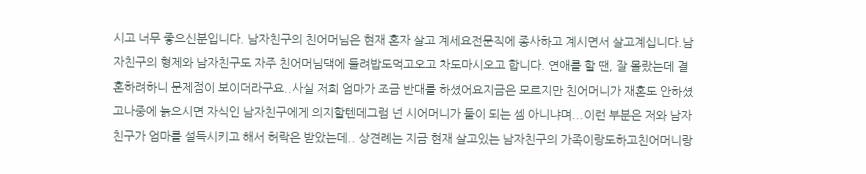시고 너무 좋으신분입니다. 남자친구의 친어머님은 현재 혼자 살고 계세요전문직에 종사하고 계시면서 살고계십니다.남자친구의 형제와 남자친구도 자주 친어머님댁에 들려밥도먹고오고 차도마시오고 합니다. 연애를 할 땐, 잘 몰랐는데 결혼하려하니 문제점이 보이더라구요..사실 저희 엄마가 조금 반대를 하셨어요지금은 모르지만 친어머니가 재혼도 안하셨고나중에 늙으시면 자식인 남자친구에게 의지할텐데그럼 넌 시어머니가 둘이 되는 셈 아니냐며...이런 부분은 저와 남자친구가 엄마를 설득시키고 해서 허락은 받았는데.. 상견례는 지금 현재 살고있는 남자친구의 가족이랑도하고친어머니랑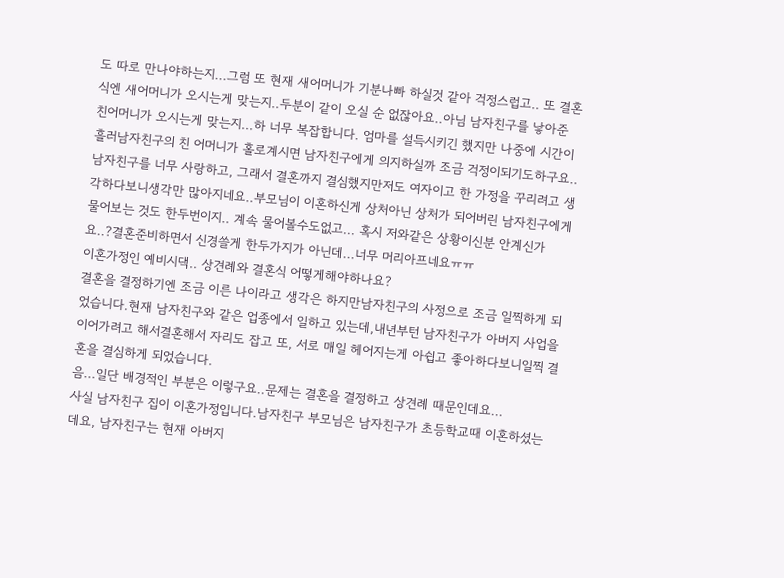도 따로 만나야하는지...그럼 또 현재 새어머니가 기분나빠 하실것 같아 걱정스럽고.. 또 결혼식엔 새어머니가 오시는게 맞는지..두분이 같이 오실 순 없잖아요..아님 남자친구를 낳아준 친어머니가 오시는게 맞는지...하 너무 복잡합니다. 엄마를 설득시키긴 했지만 나중에 시간이 흘러남자친구의 친 어머니가 홀로계시면 남자친구에게 의지하실까 조금 걱정이되기도하구요.. 남자친구를 너무 사랑하고, 그래서 결혼까지 결심했지만저도 여자이고 한 가정을 꾸리려고 생각하다보니생각만 많아지네요..부모님이 이혼하신게 상처아닌 상처가 되어버린 남자친구에게물어보는 것도 한두번이지.. 계속 물어볼수도없고... 혹시 저와같은 상황이신분 안계신가요..?결혼준비하면서 신경쓸게 한두가지가 아닌데...너무 머리아프네요ㅠㅠ
이혼가정인 예비시댁.. 상견례와 결혼식 어떻게해야하나요?
결혼을 결정하기엔 조금 이른 나이라고 생각은 하지만남자친구의 사정으로 조금 일찍하게 되었습니다.현재 남자친구와 같은 업종에서 일하고 있는데,내년부턴 남자친구가 아버지 사업을 이어가려고 해서결혼해서 자리도 잡고 또, 서로 매일 헤어지는게 아쉽고 좋아하다보니일찍 결혼을 결심하게 되었습니다.
음...일단 배경적인 부분은 이렇구요..문제는 결혼을 결정하고 상견례 때문인데요...
사실 남자친구 집이 이혼가정입니다.남자친구 부모님은 남자친구가 초등학교때 이혼하셨는데요, 남자친구는 현재 아버지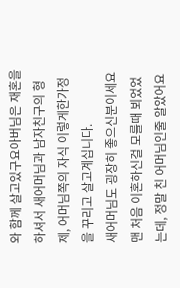와 함께 살고있구요아버님은 재혼을하셔서 새어머님과 남자친구의 형제, 어머님쪽의 자식 이렇게한가정을 꾸리고 살고계십니다.
새어머님도 굉장히 좋으신분이세요맨 처음 이혼하신걸 모를때 뵈었었는데, 정말 친 어머님인줄 알았어요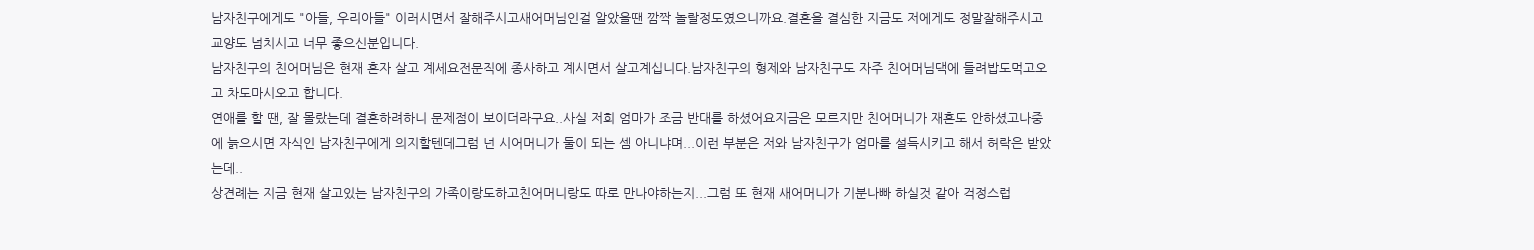남자친구에게도 "아들, 우리아들" 이러시면서 잘해주시고새어머님인걸 알았을땐 깜짝 놀랄정도였으니까요.결혼을 결심한 지금도 저에게도 정말잘해주시고교양도 넘치시고 너무 좋으신분입니다.
남자친구의 친어머님은 현재 혼자 살고 계세요전문직에 종사하고 계시면서 살고계십니다.남자친구의 형제와 남자친구도 자주 친어머님댁에 들려밥도먹고오고 차도마시오고 합니다.
연애를 할 땐, 잘 몰랐는데 결혼하려하니 문제점이 보이더라구요..사실 저희 엄마가 조금 반대를 하셨어요지금은 모르지만 친어머니가 재혼도 안하셨고나중에 늙으시면 자식인 남자친구에게 의지할텐데그럼 넌 시어머니가 둘이 되는 셈 아니냐며...이런 부분은 저와 남자친구가 엄마를 설득시키고 해서 허락은 받았는데..
상견례는 지금 현재 살고있는 남자친구의 가족이랑도하고친어머니랑도 따로 만나야하는지...그럼 또 현재 새어머니가 기분나빠 하실것 같아 걱정스럽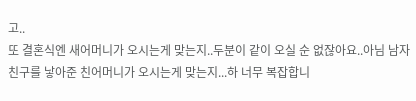고..
또 결혼식엔 새어머니가 오시는게 맞는지..두분이 같이 오실 순 없잖아요..아님 남자친구를 낳아준 친어머니가 오시는게 맞는지...하 너무 복잡합니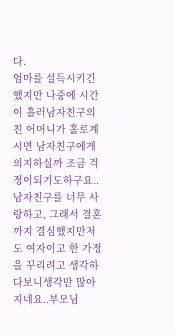다.
엄마를 설득시키긴 했지만 나중에 시간이 흘러남자친구의 친 어머니가 홀로계시면 남자친구에게 의지하실까 조금 걱정이되기도하구요..
남자친구를 너무 사랑하고, 그래서 결혼까지 결심했지만저도 여자이고 한 가정을 꾸리려고 생각하다보니생각만 많아지네요..부모님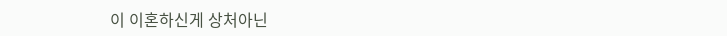이 이혼하신게 상처아닌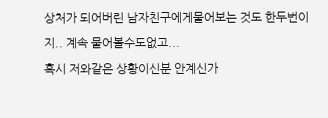상처가 되어버린 남자친구에게물어보는 것도 한두번이지.. 계속 물어볼수도없고...
혹시 저와같은 상황이신분 안계신가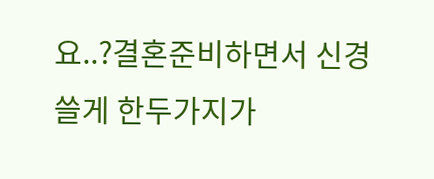요..?결혼준비하면서 신경쓸게 한두가지가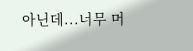아닌데...너무 머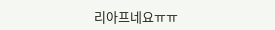리아프네요ㅠㅠ